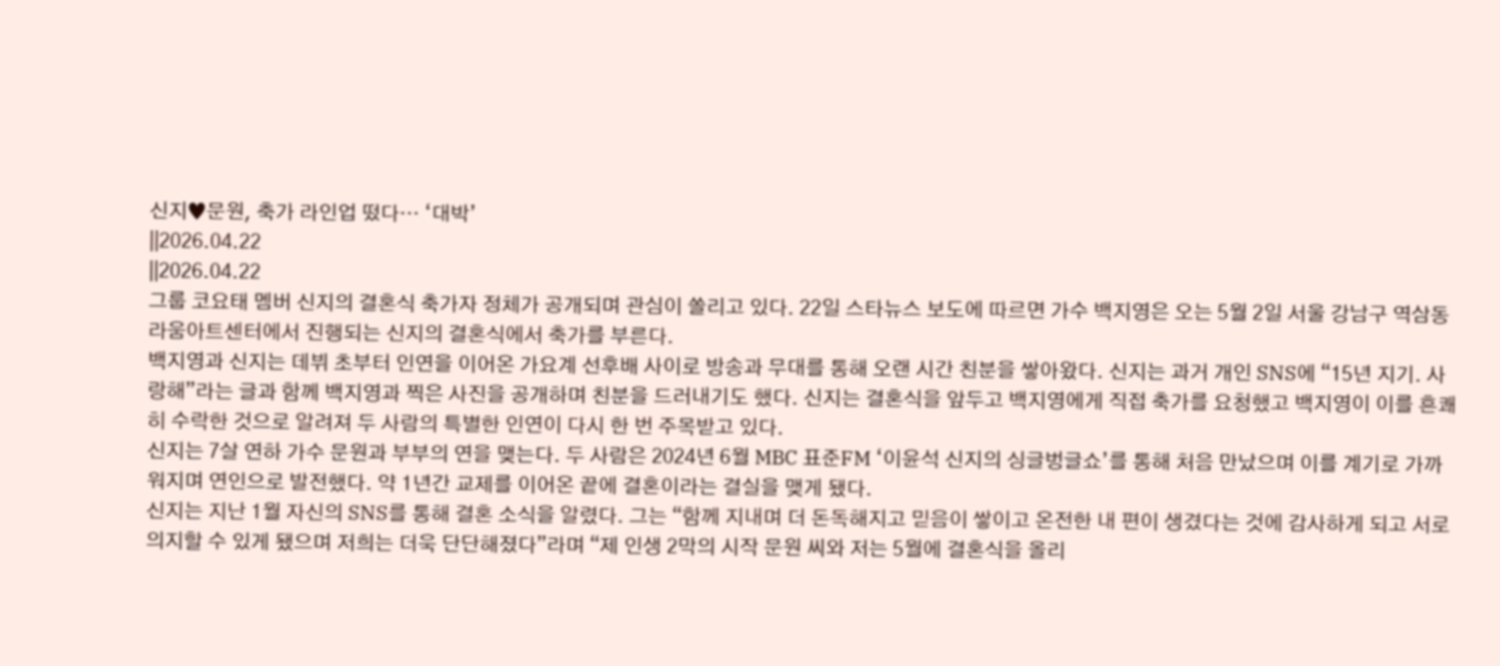신지♥문원, 축가 라인업 떴다… ‘대박’
||2026.04.22
||2026.04.22
그룹 코요태 멤버 신지의 결혼식 축가자 정체가 공개되며 관심이 쏠리고 있다. 22일 스타뉴스 보도에 따르면 가수 백지영은 오는 5월 2일 서울 강남구 역삼동 라움아트센터에서 진행되는 신지의 결혼식에서 축가를 부른다.
백지영과 신지는 데뷔 초부터 인연을 이어온 가요계 선후배 사이로 방송과 무대를 통해 오랜 시간 친분을 쌓아왔다. 신지는 과거 개인 SNS에 “15년 지기. 사랑해”라는 글과 함께 백지영과 찍은 사진을 공개하며 친분을 드러내기도 했다. 신지는 결혼식을 앞두고 백지영에게 직접 축가를 요청했고 백지영이 이를 흔쾌히 수락한 것으로 알려져 두 사람의 특별한 인연이 다시 한 번 주목받고 있다.
신지는 7살 연하 가수 문원과 부부의 연을 맺는다. 두 사람은 2024년 6월 MBC 표준FM ‘이윤석 신지의 싱글벙글쇼’를 통해 처음 만났으며 이를 계기로 가까워지며 연인으로 발전했다. 약 1년간 교제를 이어온 끝에 결혼이라는 결실을 맺게 됐다.
신지는 지난 1월 자신의 SNS를 통해 결혼 소식을 알렸다. 그는 “함께 지내며 더 돈독해지고 믿음이 쌓이고 온전한 내 편이 생겼다는 것에 감사하게 되고 서로 의지할 수 있게 됐으며 저희는 더욱 단단해졌다”라며 “제 인생 2막의 시작 문원 씨와 저는 5월에 결혼식을 올리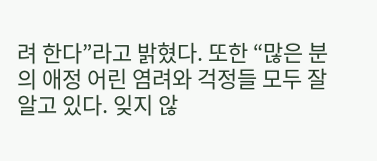려 한다”라고 밝혔다. 또한 “많은 분의 애정 어린 염려와 걱정들 모두 잘 알고 있다. 잊지 않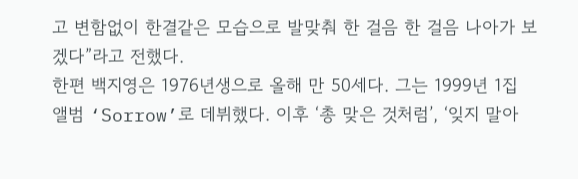고 변함없이 한결같은 모습으로 발맞춰 한 걸음 한 걸음 나아가 보겠다”라고 전했다.
한편 백지영은 1976년생으로 올해 만 50세다. 그는 1999년 1집 앨범 ‘Sorrow’로 데뷔했다. 이후 ‘총 맞은 것처럼’, ‘잊지 말아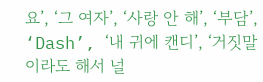요’, ‘그 여자’, ‘사랑 안 해’, ‘부담’, ‘Dash’, ‘내 귀에 캔디’, ‘거짓말이라도 해서 널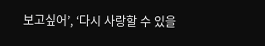보고싶어’, ‘다시 사랑할 수 있을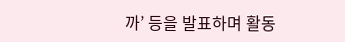까’ 등을 발표하며 활동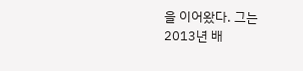을 이어왔다. 그는 2013년 배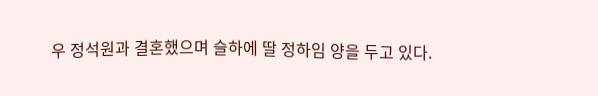우 정석원과 결혼했으며 슬하에 딸 정하임 양을 두고 있다.